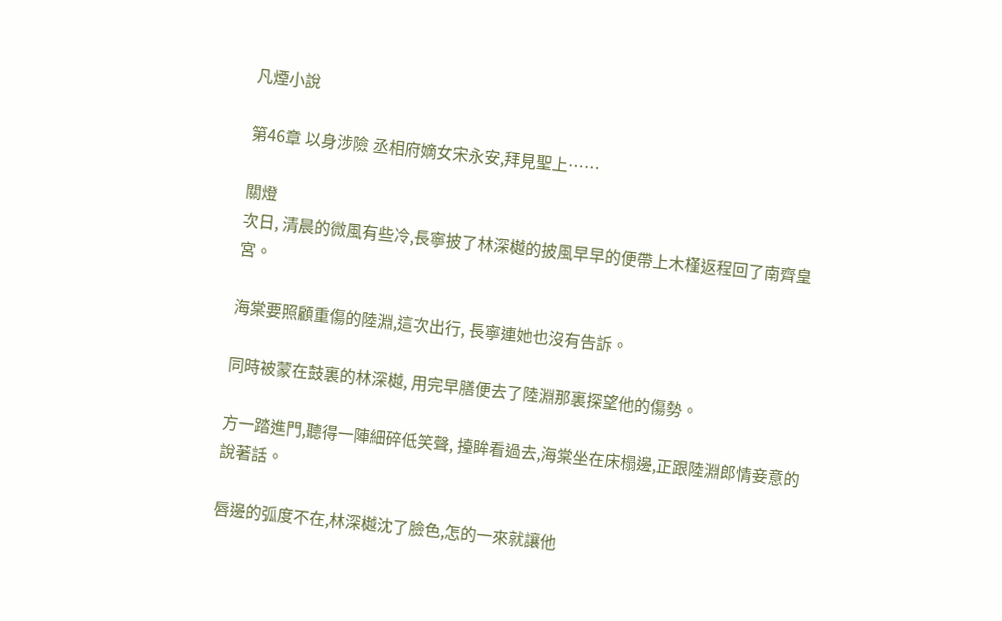凡煙小說

第46章 以身涉險 丞相府嫡女宋永安,拜見聖上……

關燈
次日, 清晨的微風有些冷,長寧披了林深樾的披風早早的便帶上木槿返程回了南齊皇宮。

海棠要照顧重傷的陸淵,這次出行, 長寧連她也沒有告訴。

同時被蒙在鼓裏的林深樾, 用完早膳便去了陸淵那裏探望他的傷勢。

方一踏進門,聽得一陣細碎低笑聲, 擡眸看過去,海棠坐在床榻邊,正跟陸淵郎情妾意的說著話。

唇邊的弧度不在,林深樾沈了臉色,怎的一來就讓他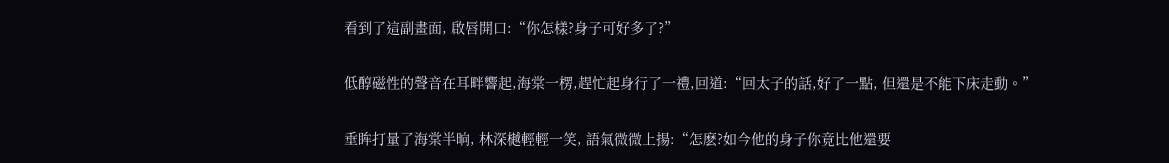看到了這副畫面, 啟唇開口:“你怎樣?身子可好多了?”

低醇磁性的聲音在耳畔響起,海棠一楞,趕忙起身行了一禮,回道:“回太子的話,好了一點, 但還是不能下床走動。”

垂眸打量了海棠半晌, 林深樾輕輕一笑, 語氣微微上揚:“怎麽?如今他的身子你竟比他還要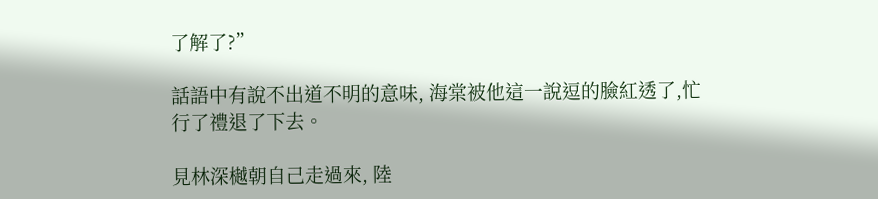了解了?”

話語中有說不出道不明的意味, 海棠被他這一說逗的臉紅透了,忙行了禮退了下去。

見林深樾朝自己走過來, 陸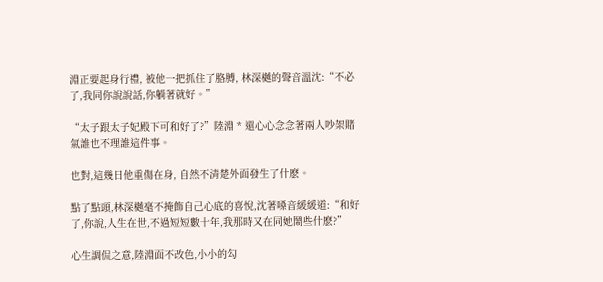淵正要起身行禮, 被他一把抓住了胳膊, 林深樾的聲音溫沈:“不必了,我同你說說話,你躺著就好。”

“太子跟太子妃殿下可和好了?”陸淵 * 還心心念念著兩人吵架賭氣誰也不理誰這件事。

也對,這幾日他重傷在身, 自然不清楚外面發生了什麽。

點了點頭,林深樾毫不掩飾自己心底的喜悅,沈著嗓音緩緩道:“和好了,你說,人生在世,不過短短數十年,我那時又在同她鬧些什麽?”

心生調侃之意,陸淵面不改色,小小的勾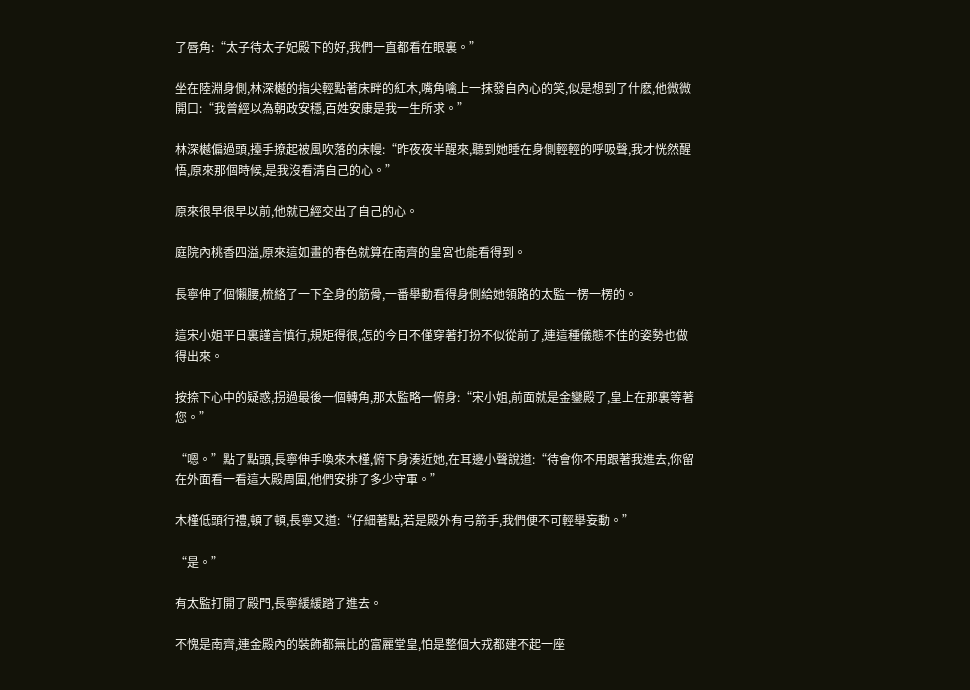了唇角:“太子待太子妃殿下的好,我們一直都看在眼裏。”

坐在陸淵身側,林深樾的指尖輕點著床畔的紅木,嘴角噙上一抹發自內心的笑,似是想到了什麽,他微微開口:“我曾經以為朝政安穩,百姓安康是我一生所求。”

林深樾偏過頭,擡手撩起被風吹落的床幔:“昨夜夜半醒來,聽到她睡在身側輕輕的呼吸聲,我才恍然醒悟,原來那個時候,是我沒看清自己的心。”

原來很早很早以前,他就已經交出了自己的心。

庭院內桃香四溢,原來這如畫的春色就算在南齊的皇宮也能看得到。

長寧伸了個懶腰,梳絡了一下全身的筋骨,一番舉動看得身側給她領路的太監一楞一楞的。

這宋小姐平日裏謹言慎行,規矩得很,怎的今日不僅穿著打扮不似從前了,連這種儀態不佳的姿勢也做得出來。

按捺下心中的疑惑,拐過最後一個轉角,那太監略一俯身:“宋小姐,前面就是金鑾殿了,皇上在那裏等著您。”

“嗯。”點了點頭,長寧伸手喚來木槿,俯下身湊近她,在耳邊小聲說道:“待會你不用跟著我進去,你留在外面看一看這大殿周圍,他們安排了多少守軍。”

木槿低頭行禮,頓了頓,長寧又道:“仔細著點,若是殿外有弓箭手,我們便不可輕舉妄動。”

“是。”

有太監打開了殿門,長寧緩緩踏了進去。

不愧是南齊,連金殿內的裝飾都無比的富麗堂皇,怕是整個大戎都建不起一座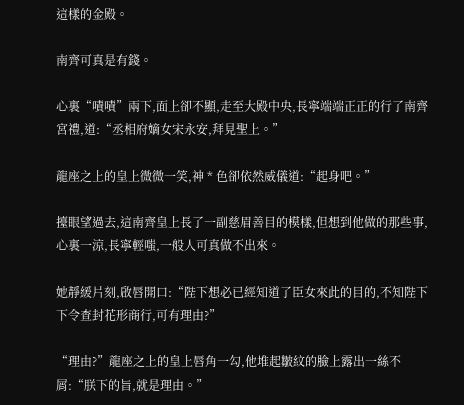這樣的金殿。

南齊可真是有錢。

心裏“嘖嘖”兩下,面上卻不顯,走至大殿中央,長寧端端正正的行了南齊宮禮,道:“丞相府嫡女宋永安,拜見聖上。”

龍座之上的皇上微微一笑,神 * 色卻依然威儀道:“起身吧。”

擡眼望過去,這南齊皇上長了一副慈眉善目的模樣,但想到他做的那些事,心裏一涼,長寧輕嗤,一般人可真做不出來。

她靜緩片刻,啟唇開口:“陛下想必已經知道了臣女來此的目的,不知陛下下令查封花形商行,可有理由?”

“理由?”龍座之上的皇上唇角一勾,他堆起皺紋的臉上露出一絲不屑:“朕下的旨,就是理由。”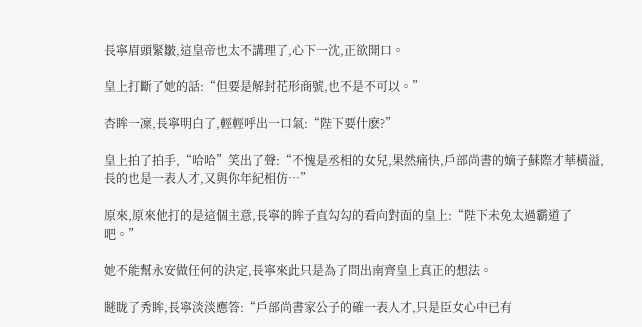長寧眉頭緊皺,這皇帝也太不講理了,心下一沈,正欲開口。

皇上打斷了她的話:“但要是解封花形商號,也不是不可以。”

杏眸一凜,長寧明白了,輕輕呼出一口氣:“陛下要什麽?”

皇上拍了拍手,“哈哈”笑出了聲:“不愧是丞相的女兒,果然痛快,戶部尚書的嫡子蘇際才華橫溢,長的也是一表人才,又與你年紀相仿…”

原來,原來他打的是這個主意,長寧的眸子直勾勾的看向對面的皇上:“陛下未免太過霸道了吧。”

她不能幫永安做任何的決定,長寧來此只是為了問出南齊皇上真正的想法。

瞇眬了秀眸,長寧淡淡應答:“戶部尚書家公子的確一表人才,只是臣女心中已有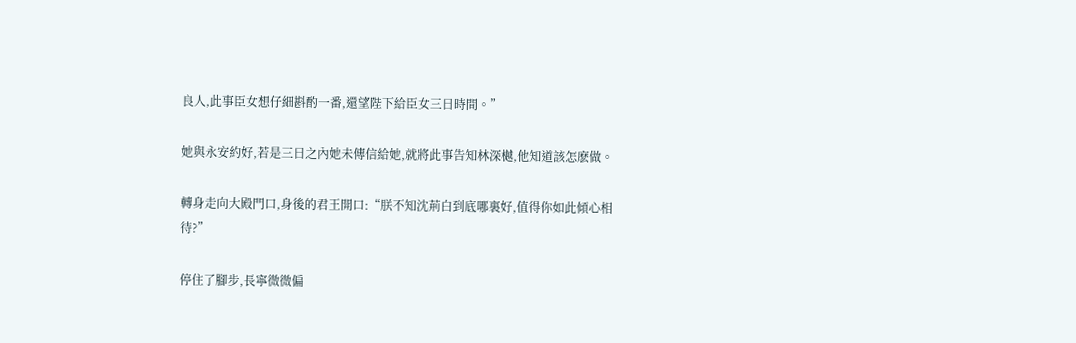良人,此事臣女想仔細斟酌一番,還望陛下給臣女三日時間。”

她與永安約好,若是三日之內她未傳信給她,就將此事告知林深樾,他知道該怎麽做。

轉身走向大殿門口,身後的君王開口:“朕不知沈荊白到底哪裏好,值得你如此傾心相待?”

停住了腳步,長寧微微偏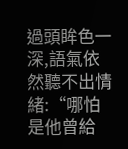過頭眸色一深,語氣依然聽不出情緒:“哪怕是他曾給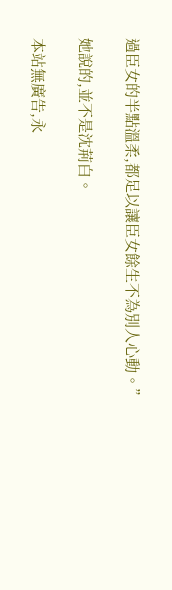過臣女的半點溫柔,都足以讓臣女餘生不為別人心動。”

她說的,並不是沈荊白。

本站無廣告,永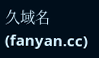久域名(fanyan.cc)